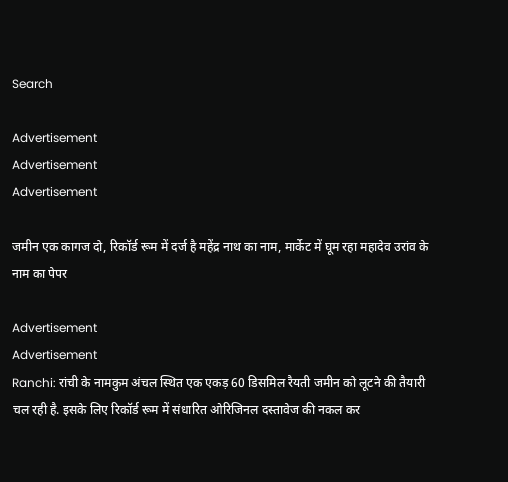Search

Advertisement
Advertisement
Advertisement

जमीन एक कागज दो, रिकॉर्ड रूम में दर्ज है महेंद्र नाथ का नाम, मार्केट में घूम रहा महादेव उरांव के नाम का पेपर

Advertisement
Advertisement
Ranchi: रांची के नामकुम अंचल स्थित एक एकड़ 60 डिसमिल रैयती जमीन को लूटने की तैयारी चल रही है. इसके लिए रिकॉर्ड रूम में संधारित ओरिजिनल दस्तावेज की नकल कर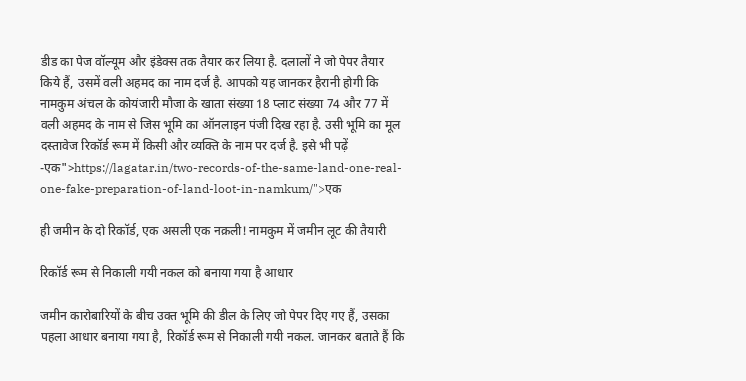डीड का पेज वॉल्यूम और इंडेक्स तक तैयार कर लिया है. दलालों ने जो पेपर तैयार किये हैं, उसमें वली अहमद का नाम दर्ज है. आपको यह जानकर हैरानी होगी कि नामकुम अंचल के कोयंजारी मौजा के खाता संख्या 18 प्लाट संख्या 74 और 77 में वली अहमद के नाम से जिस भूमि का ऑनलाइन पंजी दिख रहा है. उसी भूमि का मूल दस्तावेज रिकॉर्ड रूम में किसी और व्यक्ति के नाम पर दर्ज है. इसे भी पढ़ें -एक">https://lagatar.in/two-records-of-the-same-land-one-real-one-fake-preparation-of-land-loot-in-namkum/">एक

ही जमीन के दो रिकॉर्ड, एक असली एक नक़ली! नामकुम में जमीन लूट की तैयारी

रिकॉर्ड रूम से निकाली गयी नकल को बनाया गया है आधार

जमीन कारोबारियों के बीच उक्त भूमि की डील के लिए जो पेपर दिए गए हैं, उसका पहला आधार बनाया गया है, रिकॉर्ड रूम से निकाली गयी नकल. जानकर बताते हैं कि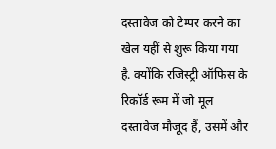दस्तावेज को टेम्पर करने का खेल यहीं से शुरू किया गया है. क्योंकि रजिस्ट्री ऑफिस के रिकॉर्ड रूम में जो मूल दस्तावेज मौजूद हैं, उसमें और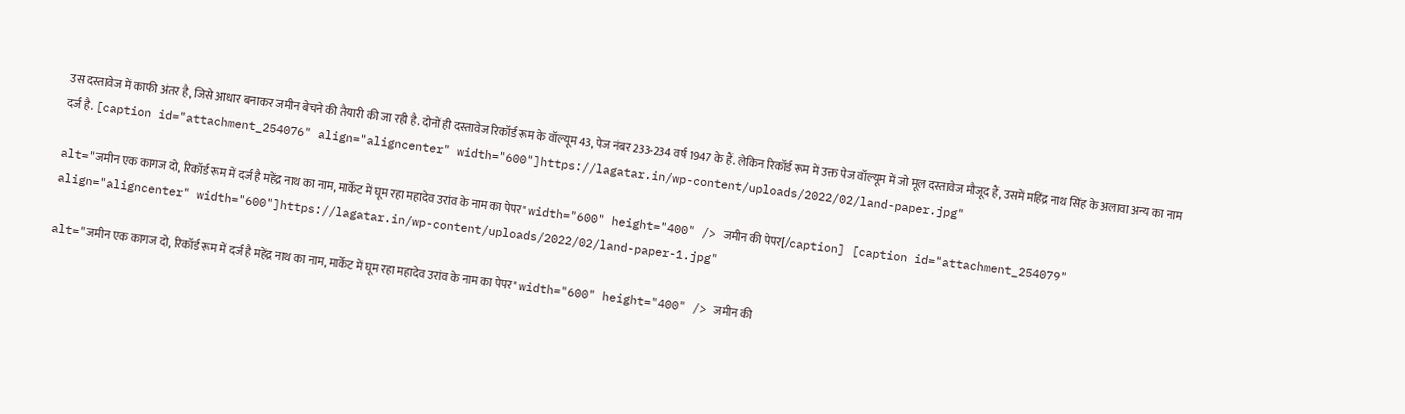उस दस्तावेज में काफी अंतर है, जिसे आधार बनाकर जमीन बेचने की तैयारी की जा रही है. दोनों ही दस्तावेज रिकॉर्ड रूम के वॉल्यूम 43, पेज नंबर 233-234 वर्ष 1947 के हैं. लेकिन रिकॉर्ड रूम में उक्त पेज वॉल्यूम में जो मूल दस्तावेज मौजूद हैं, उसमें महिंद्र नाथ सिंह के अलावा अन्य का नाम दर्ज है. [caption id="attachment_254076" align="aligncenter" width="600"]https://lagatar.in/wp-content/uploads/2022/02/land-paper.jpg"

alt="जमीन एक कागज दो, रिकॉर्ड रूम में दर्ज है महेंद्र नाथ का नाम, मार्केट में घूम रहा महादेव उरांव के नाम का पेपर" width="600" height="400" /> जमीन की पेपर[/caption] [caption id="attachment_254079" align="aligncenter" width="600"]https://lagatar.in/wp-content/uploads/2022/02/land-paper-1.jpg"

alt="जमीन एक कागज दो, रिकॉर्ड रूम में दर्ज है महेंद्र नाथ का नाम, मार्केट में घूम रहा महादेव उरांव के नाम का पेपर" width="600" height="400" /> जमीन की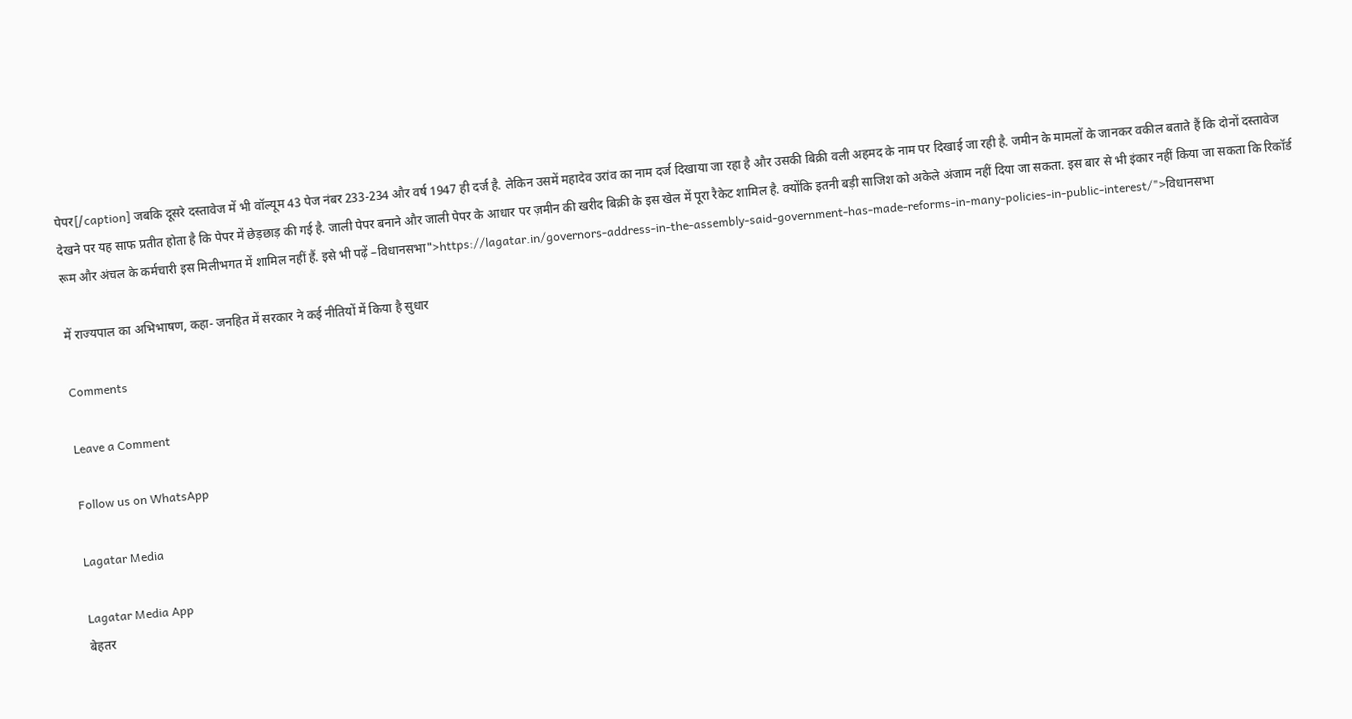पेपर[/caption] जबकि दूसरे दस्तावेज में भी वॉल्यूम 43 पेज नंबर 233-234 और वर्ष 1947 ही दर्ज है. लेकिन उसमें महादेव उरांव का नाम दर्ज दिखाया जा रहा है और उसकी बिक्री वली अहमद के नाम पर दिखाई जा रही है. जमीन के मामलों के जानकर वकील बताते हैं कि दोनों दस्तावेज देखने पर यह साफ प्रतीत होता है कि पेपर में छेड़छाड़ की गई है. जाली पेपर बनाने और जाली पेपर के आधार पर ज़मीन की खरीद बिक्री के इस खेल में पूरा रैकेट शामिल है. क्योंकि इतनी बड़ी साजिश को अकेले अंजाम नहीं दिया जा सकता. इस बार से भी इंकार नहीं किया जा सकता कि रिकॉर्ड रूम और अंचल के कर्मचारी इस मिलीभगत में शामिल नहीं हैं. इसे भी पढ़ें –विधानसभा">https://lagatar.in/governors-address-in-the-assembly-said-government-has-made-reforms-in-many-policies-in-public-interest/">विधानसभा

में राज्यपाल का अभिभाषण, कहा- जनहित में सरकार ने कई नीतियों में किया है सुधार

Comments

Leave a Comment

Follow us on WhatsApp

Lagatar Media

Lagatar Media App
बेहतर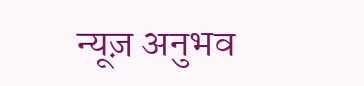न्यूज़ अनुभव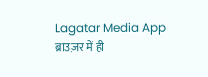Lagatar Media App
ब्राउज़र में ही